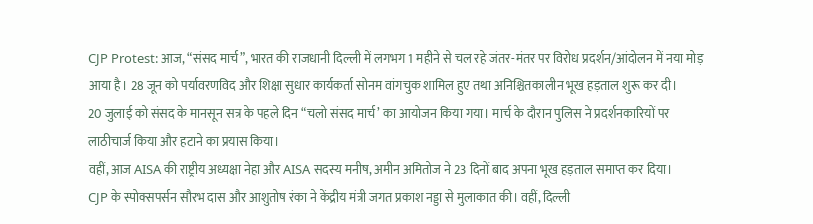CJP Protest: आज, “संसद मार्च”, भारत की राजधानी दिल्ली में लगभग 1 महीने से चल रहे जंतर-मंतर पर विरोध प्रदर्शन/आंदोलन में नया मोड़ आया है। 28 जून को पर्यावरणविद और शिक्षा सुधार कार्यकर्ता सोनम वांगचुक शामिल हुए तथा अनिश्चितकालीन भूख हड़ताल शुरू कर दी।
20 जुलाई को संसद के मानसून सत्र के पहले दिन “चलो संसद मार्च’ का आयोजन किया गया। मार्च के दौरान पुलिस ने प्रदर्शनकारियों पर लाठीचार्ज किया और हटाने का प्रयास किया।
वहीं, आज AISA की राष्ट्रीय अध्यक्षा नेहा और AISA सदस्य मनीष, अमीन अमितोज ने 23 दिनों बाद अपना भूख हड़ताल समाप्त कर दिया।
CJP के स्पोक्सपर्सन सौरभ दास और आशुतोष रंका ने केंद्रीय मंत्री जगत प्रकाश नड्डा से मुलाकात की। वहीं, दिल्ली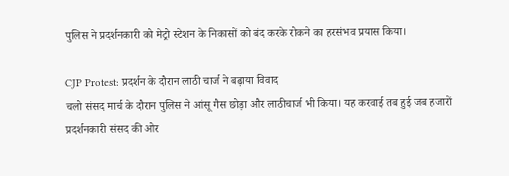पुलिस ने प्रदर्शनकारी को मेट्रो स्टेशन के निकासों को बंद करके रोकने का हरसंभव प्रयास किया।

CJP Protest: प्रदर्शन के दौरान लाठी चार्ज ने बढ़ाया विवाद
चलो संसद मार्च के दौरान पुलिस ने आंसू गैस छोड़ा और लाठीचार्ज भी किया। यह करवाई तब हुई जब हजारों प्रदर्शनकारी संसद की ओर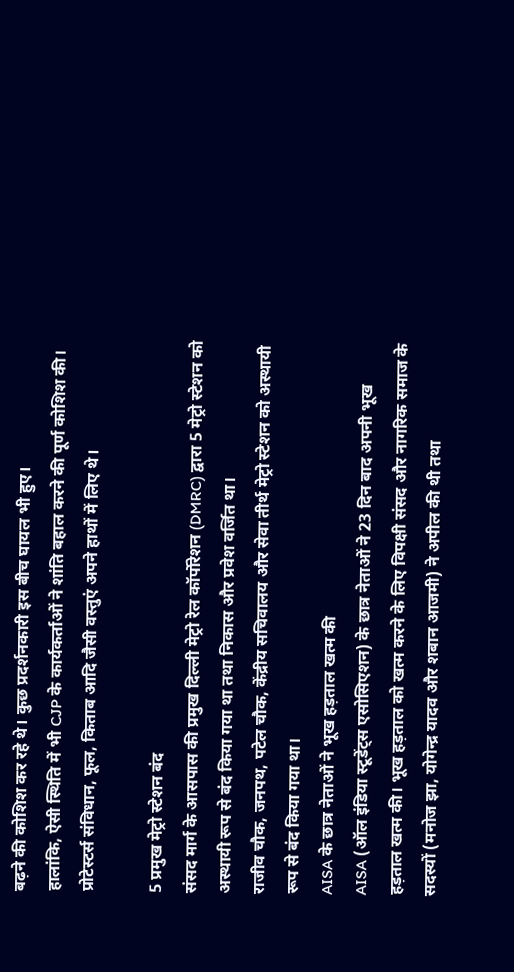बढ़ने की कोशिश कर रहे थे। कुछ प्रदर्शनकारी इस बीच घायल भी हुए।
हालांकि, ऐसी स्थिति में भी CJP के कार्यकर्ताओं ने शांति बहाल करने की पूर्ण कोशिश की। प्रोटेस्टर्स संविधान, फूल, किताब आदि जैसी वस्तुएं अपने हाथों में लिए थे।

5 प्रमुख मेट्रो स्टेशन बंद
संसद मार्ग के आसपास की प्रमुख दिल्ली मेट्रो रेल कॉर्पोरेशन (DMRC) द्वारा 5 मेट्रो स्टेशन को अस्थायी रूप से बंद किया गया था तथा निकास और प्रवेश वर्जित था।
राजीव चौक, जनपथ, पटेल चौक, केंद्रीय सचिवालय और सेवा तीर्थ मेट्रो स्टेशन को अस्थायी रूप से बंद किया गया था।
AISA के छात्र नेताओं ने भूख हड़ताल खत्म की
AISA (ऑल इंडिया स्टूडेंट्स एसोसिएशन) के छात्र नेताओं ने 23 दिन बाद अपनी भूख हड़ताल खत्म की। भूख हड़ताल को खत्म करने के लिए विपक्षी संसद और नागरिक समाज के सदस्यों (मनोज झा, योगेन्द्र यादव और शबान आजमी) ने अपील की थी तथा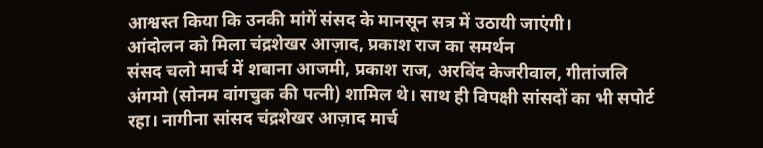आश्वस्त किया कि उनकी मांगें संसद के मानसून सत्र में उठायी जाएंगी।
आंदोलन को मिला चंद्रशेखर आज़ाद, प्रकाश राज का समर्थन
संसद चलो मार्च में शबाना आजमी, प्रकाश राज, अरविंद केजरीवाल, गीतांजलि अंगमो (सोनम वांगचुक की पत्नी) शामिल थे। साथ ही विपक्षी सांसदों का भी सपोर्ट रहा। नागीना सांसद चंद्रशेखर आज़ाद मार्च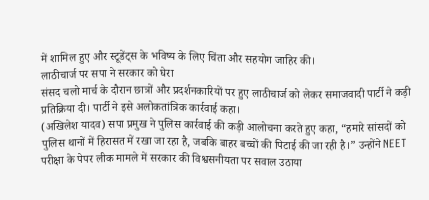में शामिल हुए और स्टूडेंट्स के भविष्य के लिए चिंता और सहयोग जाहिर की।
लाठीचार्ज पर सपा ने सरकार को घेरा
संसद चलो मार्च के दौरान छात्रों और प्रदर्शनकारियों पर हुए लाठीचार्ज को लेकर समाजवादी पार्टी ने कड़ी प्रतिक्रिया दी। पार्टी ने इसे अलोकतांत्रिक कार्रवाई कहा।
(अखिलेश यादव) सपा प्रमुख ने पुलिस कार्रवाई की कड़ी आलोचना करते हुए कहा, “हमारे सांसदों को पुलिस थानों में हिरासत में रखा जा रहा है, जबकि बाहर बच्चों की पिटाई की जा रही है।” उन्होंने NEET परीक्षा के पेपर लीक मामले में सरकार की विश्वसनीयता पर सवाल उठाया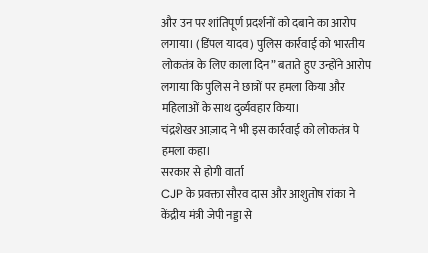और उन पर शांतिपूर्ण प्रदर्शनों को दबाने का आरोप लगाया। (डिंपल यादव) पुलिस कार्रवाई को भारतीय लोकतंत्र के लिए काला दिन” बताते हुए उन्होंने आरोप लगाया कि पुलिस ने छात्रों पर हमला किया और महिलाओं के साथ दुर्व्यवहार किया।
चंद्रशेखर आज़ाद ने भी इस कार्रवाई को लोकतंत्र पे हमला कहा।
सरकार से होगी वार्ता
CJP के प्रवक्ता सौरव दास और आशुतोष रांका ने केंद्रीय मंत्री जेपी नड्डा से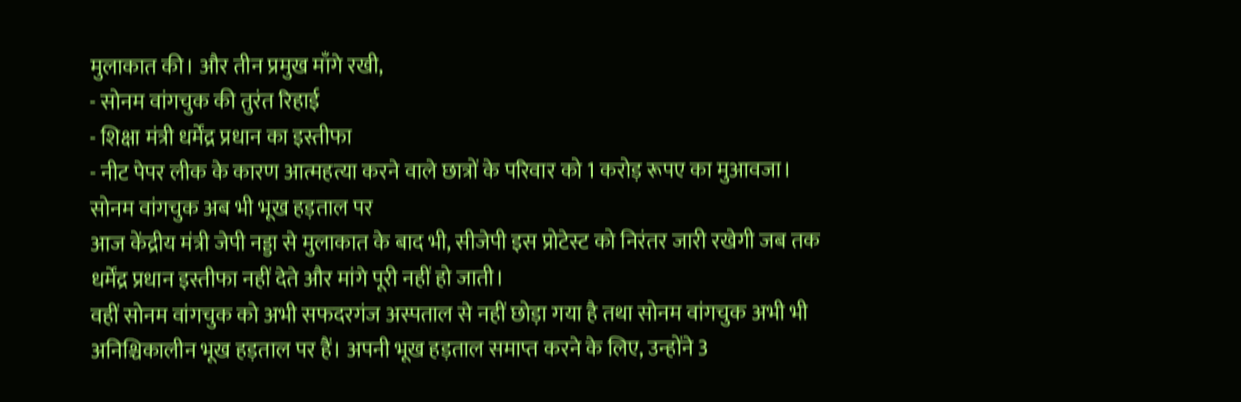मुलाकात की। और तीन प्रमुख माँगे रखी,
- सोनम वांगचुक की तुरंत रिहाई
- शिक्षा मंत्री धर्मेंद्र प्रधान का इस्तीफा
- नीट पेपर लीक के कारण आत्महत्या करने वाले छात्रों के परिवार को 1 करोड़ रूपए का मुआवजा।
सोनम वांगचुक अब भी भूख हड़ताल पर
आज केंद्रीय मंत्री जेपी नड्डा से मुलाकात के बाद भी, सीजेपी इस प्रोटेस्ट को निरंतर जारी रखेगी जब तक धर्मेंद्र प्रधान इस्तीफा नहीं देते और मांगे पूरी नहीं हो जाती।
वहीं सोनम वांगचुक को अभी सफदरगंज अस्पताल से नहीं छोड़ा गया है तथा सोनम वांगचुक अभी भी अनिश्चिकालीन भूख हड़ताल पर हैं। अपनी भूख हड़ताल समाप्त करने के लिए, उन्होंने 3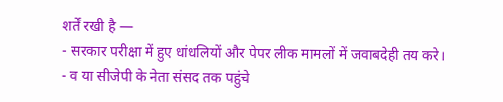शर्तें रखी है —
- सरकार परीक्षा में हुए धांधलियों और पेपर लीक मामलों में जवाबदेही तय करे।
- व या सीजेपी के नेता संसद तक पहुंचे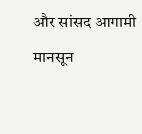और सांसद आगामी मानसून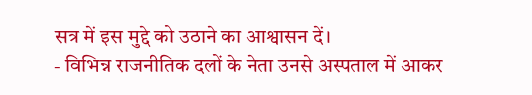सत्र में इस मुद्दे को उठाने का आश्वासन दें।
- विभिन्न राजनीतिक दलों के नेता उनसे अस्पताल में आकर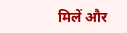मिलें और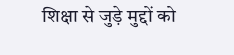शिक्षा से जुड़े मुद्दों को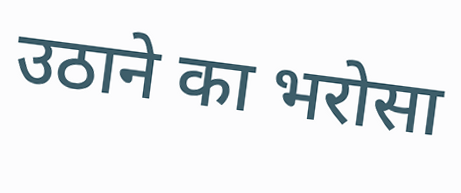उठाने का भरोसा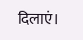दिलाएं।